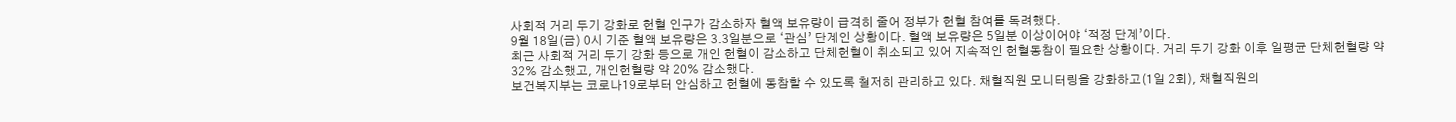사회적 거리 두기 강화로 헌혈 인구가 감소하자 혈액 보유량이 급격히 줄어 정부가 헌혈 참여를 독려했다.
9월 18일(금) 0시 기준 혈액 보유량은 3.3일분으로 ‘관심’ 단계인 상황이다. 혈액 보유량은 5일분 이상이어야 ‘적정 단계’이다.
최근 사회적 거리 두기 강화 등으로 개인 헌혈이 감소하고 단체헌혈이 취소되고 있어 지속적인 헌혈동참이 필요한 상황이다. 거리 두기 강화 이후 일평균 단체헌혈량 약 32% 감소했고, 개인헌혈량 약 20% 감소했다.
보건복지부는 코로나19로부터 안심하고 헌혈에 동참할 수 있도록 철저히 관리하고 있다. 채혈직원 모니터링을 강화하고(1일 2회), 채혈직원의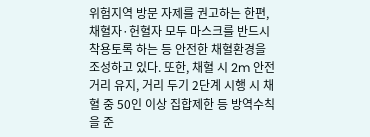위험지역 방문 자제를 권고하는 한편, 채혈자·헌혈자 모두 마스크를 반드시 착용토록 하는 등 안전한 채혈환경을 조성하고 있다. 또한, 채혈 시 2m 안전거리 유지, 거리 두기 2단계 시행 시 채혈 중 50인 이상 집합제한 등 방역수칙을 준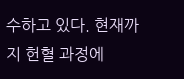수하고 있다. 현재까지 헌혈 과정에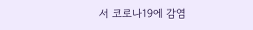서 코로나19에 감염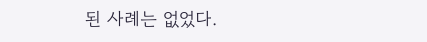된 사례는 없었다.